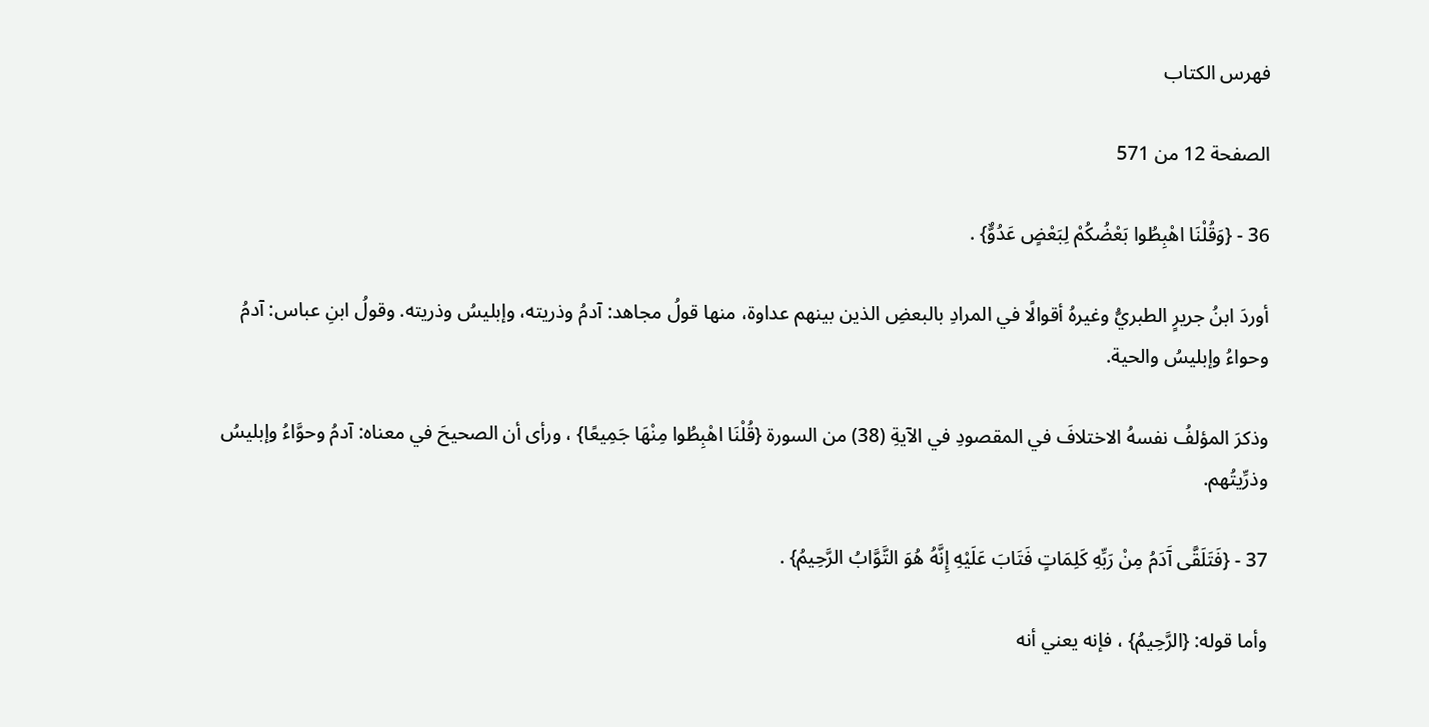فهرس الكتاب

الصفحة 12 من 571

36 - {وَقُلْنَا اهْبِطُوا بَعْضُكُمْ لِبَعْضٍ عَدُوٌّ} .

أوردَ ابنُ جريرٍ الطبريُّ وغيرهُ أقوالًا في المرادِ بالبعضِ الذين بينهم عداوة، منها قولُ مجاهد: آدمُ وذريته، وإبليسُ وذريته. وقولُ ابنِ عباس: آدمُ وحواءُ وإبليسُ والحية.

وذكرَ المؤلفُ نفسهُ الاختلافَ في المقصودِ في الآيةِ (38) من السورة {قُلْنَا اهْبِطُوا مِنْهَا جَمِيعًا} ، ورأى أن الصحيحَ في معناه: آدمُ وحوَّاءُ وإبليسُ وذرِّيتُهم.

37 - {فَتَلَقَّى آَدَمُ مِنْ رَبِّهِ كَلِمَاتٍ فَتَابَ عَلَيْهِ إِنَّهُ هُوَ التَّوَّابُ الرَّحِيمُ} .

وأما قوله: {الرَّحِيمُ} ، فإنه يعني أنه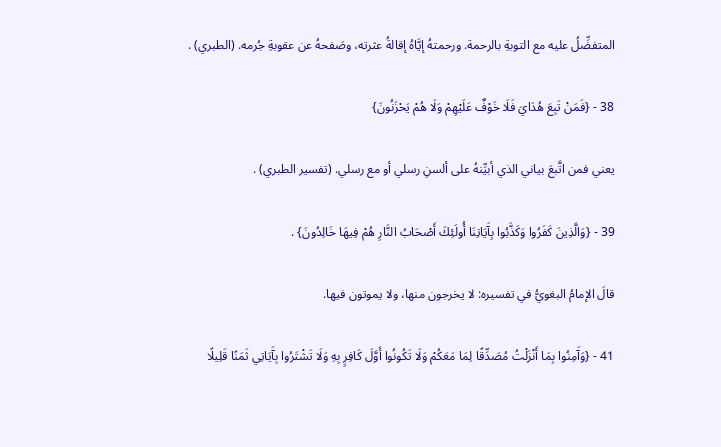المتفضِّلُ عليه مع التوبةِ بالرحمة. ورحمتهُ إيَّاهُ إقالةُ عثرته، وصَفحهُ عن عقوبةِ جُرمه. (الطبري) .

38 - {فَمَنْ تَبِعَ هُدَايَ فَلَا خَوْفٌ عَلَيْهِمْ وَلَا هُمْ يَحْزَنُونَ}

يعني فمن اتَّبعَ بياني الذي أبيِّنهُ على ألسنِ رسلي أو مع رسلي. (تفسير الطبري) .

39 - {وَالَّذِينَ كَفَرُوا وَكَذَّبُوا بِآَيَاتِنَا أُولَئِكَ أَصْحَابُ النَّارِ هُمْ فِيهَا خَالِدُونَ} .

قالَ الإمامُ البغويُّ في تفسيره: لا يخرجون منها، ولا يموتون فيها.

41 - {وَآَمِنُوا بِمَا أَنْزَلْتُ مُصَدِّقًا لِمَا مَعَكُمْ وَلَا تَكُونُوا أَوَّلَ كَافِرٍ بِهِ وَلَا تَشْتَرُوا بِآَيَاتِي ثَمَنًا قَلِيلًا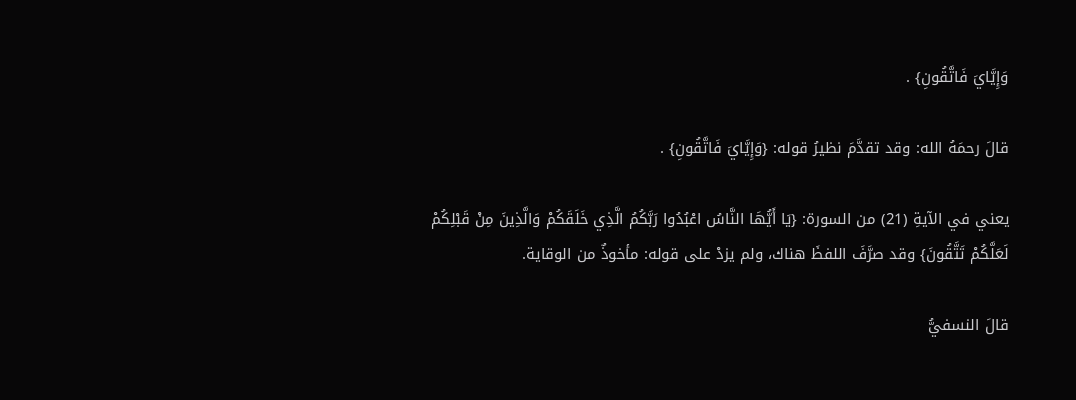وَإِيَّايَ فَاتَّقُونِ} .

قالَ رحمَهُ الله: وقد تقدَّمَ نظيرُ قوله: {وَإِيَّايَ فَاتَّقُونِ} .

يعني في الآيةِ (21) من السورة: {يَا أَيُّهَا النَّاسُ اعْبُدُوا رَبَّكُمُ الَّذِي خَلَقَكُمْ وَالَّذِينَ مِنْ قَبْلِكُمْ لَعَلَّكُمْ تَتَّقُونَ} وقد صرَّفَ اللفظَ هناك، ولم يزدْ على قوله: مأخوذٌ من الوقاية.

قالَ النسفيُّ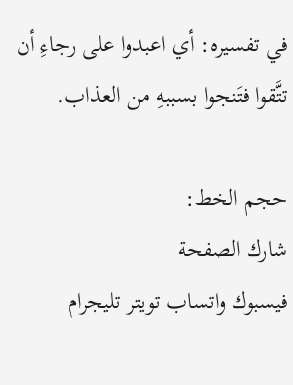في تفسيره: أي اعبدوا على رجاءِ أن تتَّقوا فتَنجوا بسببهِ من العذاب.

حجم الخط:
شارك الصفحة
فيسبوك واتساب تويتر تليجرام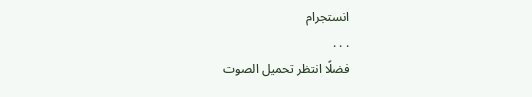انستجرام
. . .
فضلًا انتظر تحميل الصوت